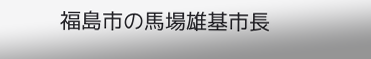福島市の馬場雄基市長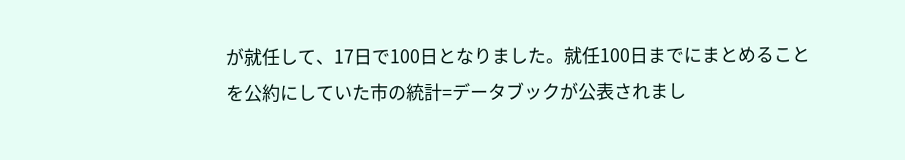が就任して、17日で100日となりました。就任100日までにまとめることを公約にしていた市の統計=データブックが公表されまし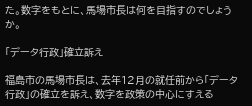た。数字をもとに、馬場市長は何を目指すのでしょうか。

「データ行政」確立訴え

福島市の馬場市長は、去年12月の就任前から「データ行政」の確立を訴え、数字を政策の中心にすえる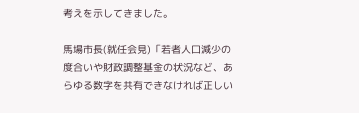考えを示してきました。

馬場市長(就任会見)「若者人口減少の度合いや財政調整基金の状況など、あらゆる数字を共有できなければ正しい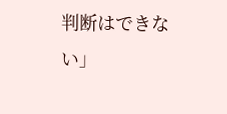判断はできない」